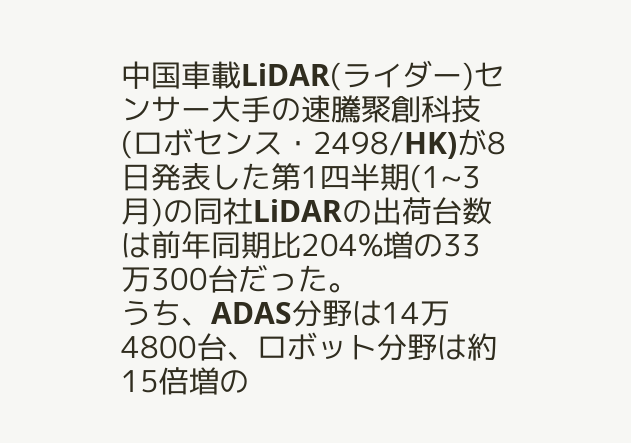中国車載LiDAR(ライダー)センサー大手の速騰聚創科技(ロボセンス・2498/HK)が8日発表した第1四半期(1~3月)の同社LiDARの出荷台数は前年同期比204%増の33万300台だった。
うち、ADAS分野は14万4800台、ロボット分野は約15倍増の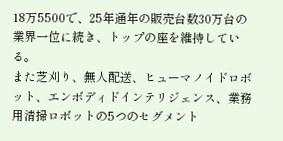18万5500で、25年通年の販売台数30万台の業界一位に続き、トップの座を維持している。
また芝刈り、無人配送、ヒューマノイドロボット、エンボディドインテリジェンス、業務用清掃ロボットの5つのセグメント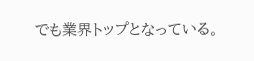でも業界トップとなっている。